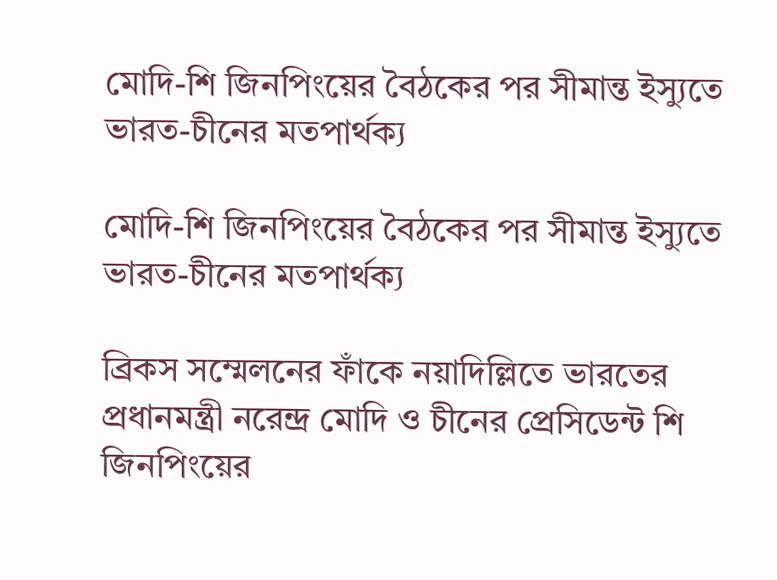মোদি-শি জিনপিংয়ের বৈঠকের পর সীমান্ত ইস্যুতে ভারত-চীনের মতপার্থক্য

মোদি-শি জিনপিংয়ের বৈঠকের পর সীমান্ত ইস্যুতে ভারত-চীনের মতপার্থক্য

ব্রিকস সম্মেলনের ফাঁকে নয়াদিল্লিতে ভারতের প্রধানমন্ত্রী নরেন্দ্র মোদি ও চীনের প্রেসিডেন্ট শি জিনপিংয়ের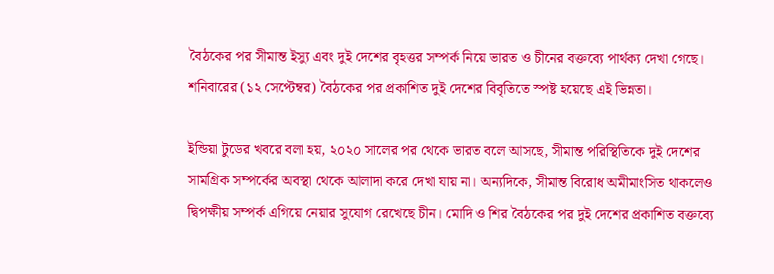বৈঠকের পর সীমান্ত ইস্যু এবং দুই দেশের বৃহত্তর সম্পর্ক নিয়ে ভারত ও চীনের বক্তব্যে পার্থক্য দেখা গেছে। শনিবারের (১২ সেপ্টেম্বর) বৈঠকের পর প্রকাশিত দুই দেশের বিবৃতিতে স্পষ্ট হয়েছে এই ভিন্নতা।

ইন্ডিয়া টুডের খবরে বলা হয়, ২০২০ সালের পর থেকে ভারত বলে আসছে, সীমান্ত পরিস্থিতিকে দুই দেশের সামগ্রিক সম্পর্কের অবস্থা থেকে আলাদা করে দেখা যায় না। অন্যদিকে, সীমান্ত বিরোধ অমীমাংসিত থাকলেও দ্বিপক্ষীয় সম্পর্ক এগিয়ে নেয়ার সুযোগ রেখেছে চীন। মোদি ও শির বৈঠকের পর দুই দেশের প্রকাশিত বক্তব্যে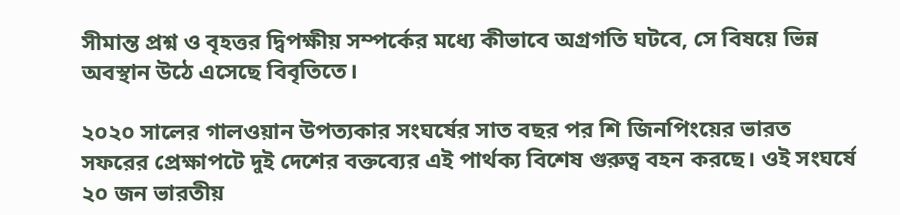সীমান্ত প্রশ্ন ও বৃহত্তর দ্বিপক্ষীয় সম্পর্কের মধ্যে কীভাবে অগ্রগতি ঘটবে, সে বিষয়ে ভিন্ন অবস্থান উঠে এসেছে বিবৃতিতে।

২০২০ সালের গালওয়ান উপত্যকার সংঘর্ষের সাত বছর পর শি জিনপিংয়ের ভারত সফরের প্রেক্ষাপটে দুই দেশের বক্তব্যের এই পার্থক্য বিশেষ গুরুত্ব বহন করছে। ওই সংঘর্ষে ২০ জন ভারতীয়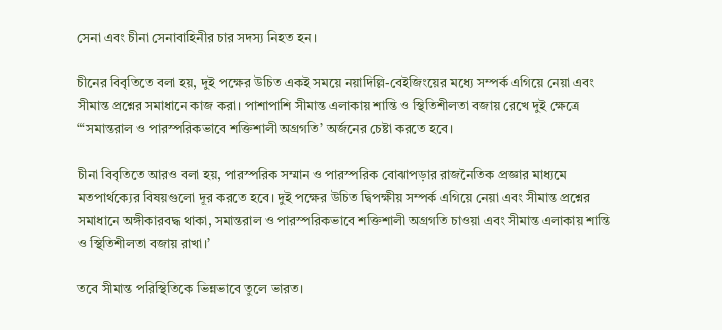সেনা এবং চীনা সেনাবাহিনীর চার সদস্য নিহত হন।

চীনের বিবৃতিতে বলা হয়, দুই পক্ষের উচিত একই সময়ে নয়াদিল্লি-বেইজিংয়ের মধ্যে সম্পর্ক এগিয়ে নেয়া এবং সীমান্ত প্রশ্নের সমাধানে কাজ করা। পাশাপাশি সীমান্ত এলাকায় শান্তি ও স্থিতিশীলতা বজায় রেখে দুই ক্ষেত্রে “‘সমান্তরাল ও পারস্পরিকভাবে শক্তিশালী অগ্রগতি’ অর্জনের চেষ্টা করতে হবে।

চীনা বিবৃতিতে আরও বলা হয়, পারস্পরিক সম্মান ও পারস্পরিক বোঝাপড়ার রাজনৈতিক প্রজ্ঞার মাধ্যমে মতপার্থক্যের বিষয়গুলো দূর করতে হবে। দুই পক্ষের উচিত দ্বিপক্ষীয় সম্পর্ক এগিয়ে নেয়া এবং সীমান্ত প্রশ্নের সমাধানে অঙ্গীকারবদ্ধ থাকা, সমান্তরাল ও পারস্পরিকভাবে শক্তিশালী অগ্রগতি চাওয়া এবং সীমান্ত এলাকায় শান্তি ও স্থিতিশীলতা বজায় রাখা।’

তবে সীমান্ত পরিস্থিতিকে ভিন্নভাবে তুলে ভারত।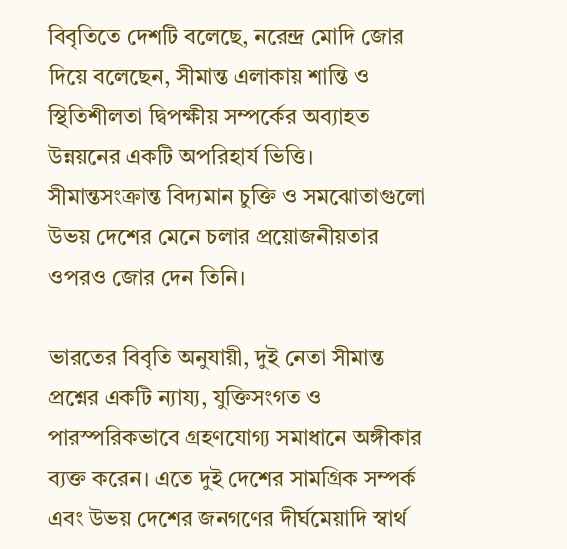বিবৃতিতে দেশটি বলেছে, নরেন্দ্র মোদি জোর দিয়ে বলেছেন, সীমান্ত এলাকায় শান্তি ও স্থিতিশীলতা দ্বিপক্ষীয় সম্পর্কের অব্যাহত উন্নয়নের একটি অপরিহার্য ভিত্তি। সীমান্তসংক্রান্ত বিদ্যমান চুক্তি ও সমঝোতাগুলো উভয় দেশের মেনে চলার প্রয়োজনীয়তার ওপরও জোর দেন তিনি।

ভারতের বিবৃতি অনুযায়ী, দুই নেতা সীমান্ত প্রশ্নের একটি ন্যায্য, যুক্তিসংগত ও পারস্পরিকভাবে গ্রহণযোগ্য সমাধানে অঙ্গীকার ব্যক্ত করেন। এতে দুই দেশের সামগ্রিক সম্পর্ক এবং উভয় দেশের জনগণের দীর্ঘমেয়াদি স্বার্থ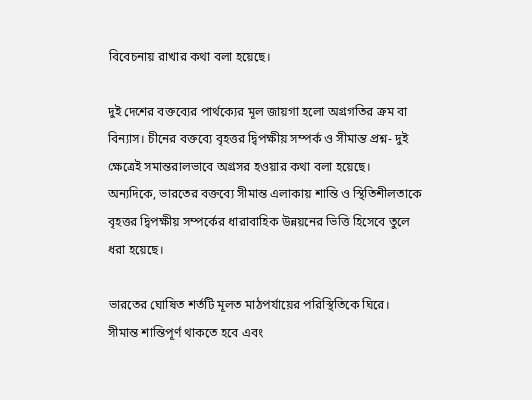বিবেচনায় রাখার কথা বলা হয়েছে।

দুই দেশের বক্তব্যের পার্থক্যের মূল জায়গা হলো অগ্রগতির ক্রম বা বিন্যাস। চীনের বক্তব্যে বৃহত্তর দ্বিপক্ষীয় সম্পর্ক ও সীমান্ত প্রশ্ন- দুই ক্ষেত্রেই সমান্তরালভাবে অগ্রসর হওয়ার কথা বলা হয়েছে। অন্যদিকে, ভারতের বক্তব্যে সীমান্ত এলাকায় শান্তি ও স্থিতিশীলতাকে বৃহত্তর দ্বিপক্ষীয় সম্পর্কের ধারাবাহিক উন্নয়নের ভিত্তি হিসেবে তুলে ধরা হয়েছে।

ভারতের ঘোষিত শর্তটি মূলত মাঠপর্যায়ের পরিস্থিতিকে ঘিরে। সীমান্ত শান্তিপূর্ণ থাকতে হবে এবং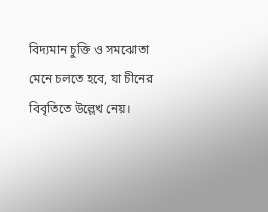বিদ্যমান চুক্তি ও সমঝোতা মেনে চলতে হবে, যা চীনের বিবৃতিতে উল্লেখ নেয়।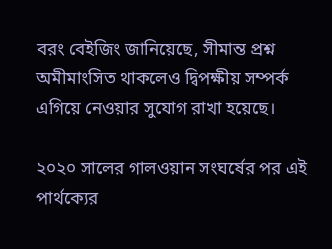বরং বেইজিং জানিয়েছে, সীমান্ত প্রশ্ন অমীমাংসিত থাকলেও দ্বিপক্ষীয় সম্পর্ক এগিয়ে নেওয়ার সুযোগ রাখা হয়েছে।

২০২০ সালের গালওয়ান সংঘর্ষের পর এই পার্থক্যের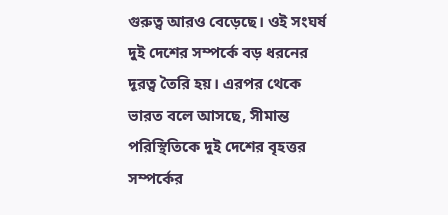গুরুত্ব আরও বেড়েছে। ওই সংঘর্ষ দুই দেশের সম্পর্কে বড় ধরনের দূরত্ব তৈরি হয়। এরপর থেকে ভারত বলে আসছে, সীমান্ত পরিস্থিতিকে দুই দেশের বৃহত্তর সম্পর্কের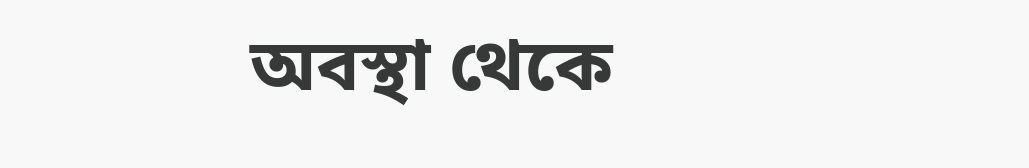অবস্থা থেকে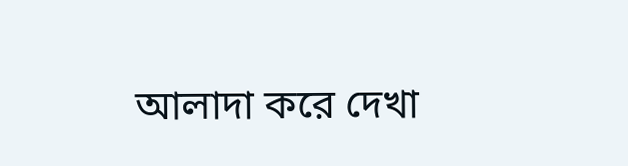আলাদা করে দেখা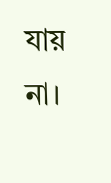যায় না।